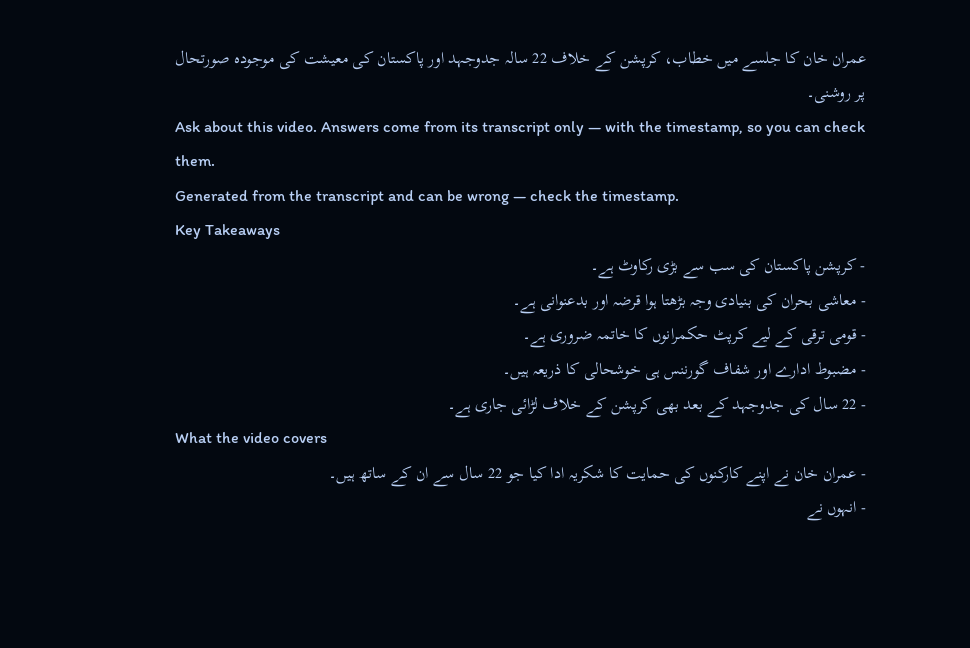عمران خان کا جلسے میں خطاب، کرپشن کے خلاف 22 سالہ جدوجہد اور پاکستان کی معیشت کی موجودہ صورتحال پر روشنی۔
Ask about this video. Answers come from its transcript only — with the timestamp, so you can check them.
Generated from the transcript and can be wrong — check the timestamp.
Key Takeaways
- کرپشن پاکستان کی سب سے بڑی رکاوٹ ہے۔
- معاشی بحران کی بنیادی وجہ بڑھتا ہوا قرضہ اور بدعنوانی ہے۔
- قومی ترقی کے لیے کرپٹ حکمرانوں کا خاتمہ ضروری ہے۔
- مضبوط ادارے اور شفاف گورننس ہی خوشحالی کا ذریعہ ہیں۔
- 22 سال کی جدوجہد کے بعد بھی کرپشن کے خلاف لڑائی جاری ہے۔
What the video covers
- عمران خان نے اپنے کارکنوں کی حمایت کا شکریہ ادا کیا جو 22 سال سے ان کے ساتھ ہیں۔
- انہوں نے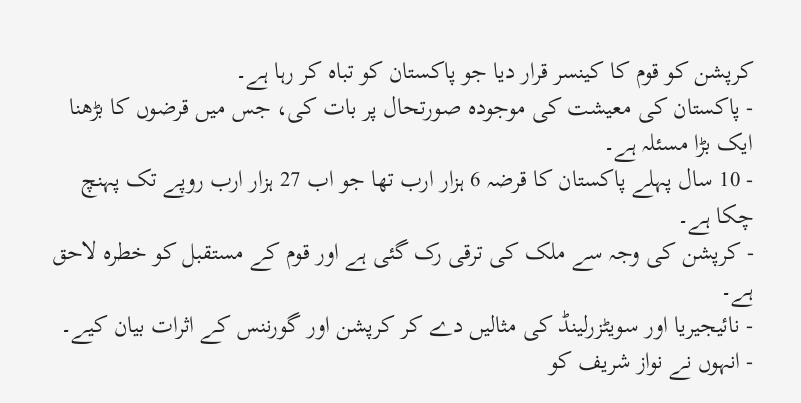کرپشن کو قوم کا کینسر قرار دیا جو پاکستان کو تباہ کر رہا ہے۔
- پاکستان کی معیشت کی موجودہ صورتحال پر بات کی، جس میں قرضوں کا بڑھنا ایک بڑا مسئلہ ہے۔
- 10 سال پہلے پاکستان کا قرضہ 6 ہزار ارب تھا جو اب 27 ہزار ارب روپے تک پہنچ چکا ہے۔
- کرپشن کی وجہ سے ملک کی ترقی رک گئی ہے اور قوم کے مستقبل کو خطرہ لاحق ہے۔
- نائیجیریا اور سویٹزرلینڈ کی مثالیں دے کر کرپشن اور گورننس کے اثرات بیان کیے۔
- انہوں نے نواز شریف کو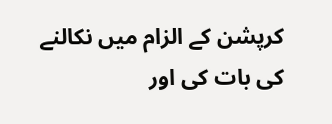کرپشن کے الزام میں نکالنے کی بات کی اور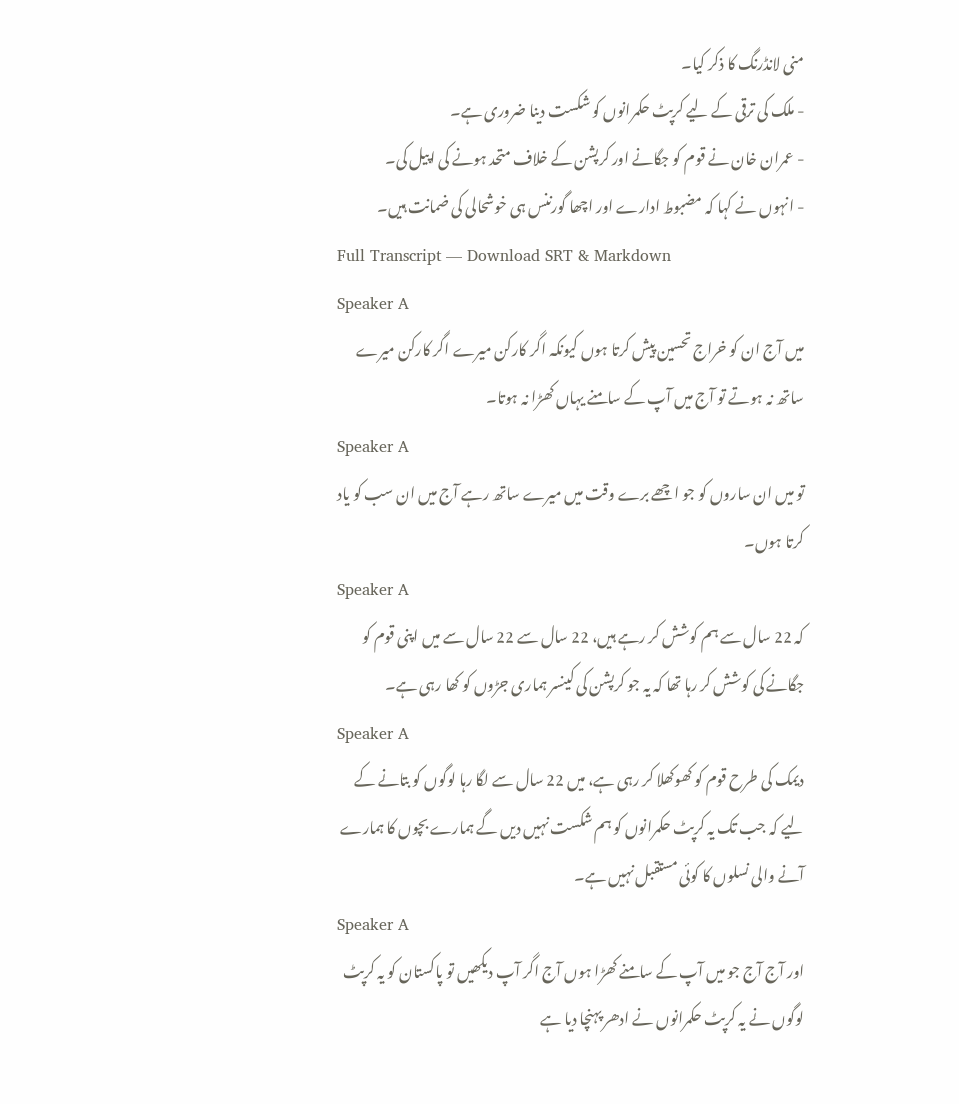منی لانڈرنگ کا ذکر کیا۔
- ملک کی ترقی کے لیے کرپٹ حکمرانوں کو شکست دینا ضروری ہے۔
- عمران خان نے قوم کو جگانے اور کرپشن کے خلاف متحد ہونے کی اپیل کی۔
- انہوں نے کہا کہ مضبوط ادارے اور اچھا گورننس ہی خوشحالی کی ضمانت ہیں۔
Full Transcript — Download SRT & Markdown
Speaker A
میں آج ان کو خراج تحسین پیش کرتا ہوں کیونکہ اگر کارکن میرے اگر کارکن میرے ساتھ نہ ہوتے تو آج میں آپ کے سامنے یہاں کھڑا نہ ہوتا۔
Speaker A
تو میں ان ساروں کو جو اچھے برے وقت میں میرے ساتھ رہے آج میں ان سب کو یاد کرتا ہوں۔
Speaker A
کہ 22 سال سے ہم کوشش کر رہے ہیں، 22 سال سے 22 سال سے میں اپنی قوم کو جگانے کی کوشش کر رہا تھا کہ یہ جو کرپشن کی کینسر ہماری جڑوں کو کھا رہی ہے۔
Speaker A
دیمک کی طرح قوم کو کھوکھلا کر رہی ہے، میں 22 سال سے لگا رہا لوگوں کو بتانے کے لیے کہ جب تک یہ کرپٹ حکمرانوں کو ہم شکست نہیں دیں گے ہمارے بچوں کا ہمارے آنے والی نسلوں کا کوئی مستقبل نہیں ہے۔
Speaker A
اور آج آج جو میں آپ کے سامنے کھڑا ہوں آج اگر آپ دیکھیں تو پاکستان کو یہ کرپٹ لوگوں نے یہ کرپٹ حکمرانوں نے ادھر پہنچا دیا ہے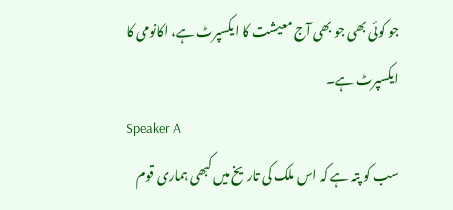جو کوئی بھی جو بھی آج معیشت کا ایکسپرٹ ہے، اکانومی کا ایکسپرٹ ہے۔
Speaker A
سب کو پتہ ہے کہ اس ملک کی تاریخ میں کبھی ہماری قوم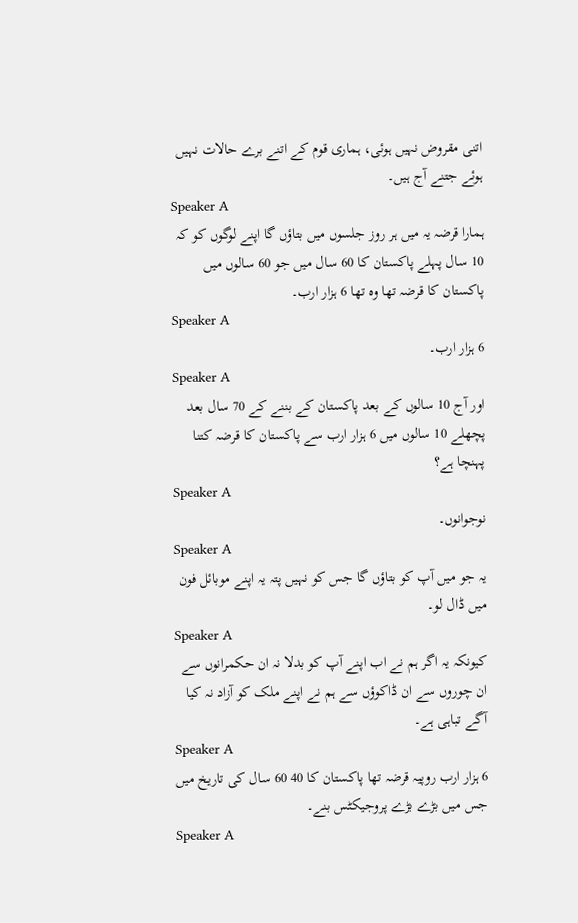اتنی مقروض نہیں ہوئی، ہماری قوم کے اتنے برے حالات نہیں ہوئے جتنے آج ہیں۔
Speaker A
ہمارا قرضہ یہ میں ہر روز جلسوں میں بتاؤں گا اپنے لوگوں کو کہ 10 سال پہلے پاکستان کا 60 سال میں جو 60 سالوں میں پاکستان کا قرضہ تھا وہ تھا 6 ہزار ارب۔
Speaker A
6 ہزار ارب۔
Speaker A
اور آج 10 سالوں کے بعد پاکستان کے بننے کے 70 سال بعد پچھلے 10 سالوں میں 6 ہزار ارب سے پاکستان کا قرضہ کتنا پہنچا ہے؟
Speaker A
نوجوانوں۔
Speaker A
یہ جو میں آپ کو بتاؤں گا جس کو نہیں پتہ یہ اپنے موبائل فون میں ڈال لو۔
Speaker A
کیونکہ یہ اگر ہم نے اب اپنے آپ کو بدلا نہ ان حکمرانوں سے ان چوروں سے ان ڈاکوؤں سے ہم نے اپنے ملک کو آزاد نہ کیا آگے تباہی ہے۔
Speaker A
6 ہزار ارب روپیہ قرضہ تھا پاکستان کا 40 60 سال کی تاریخ میں جس میں بڑے بڑے پروجیکٹس بنے۔
Speaker A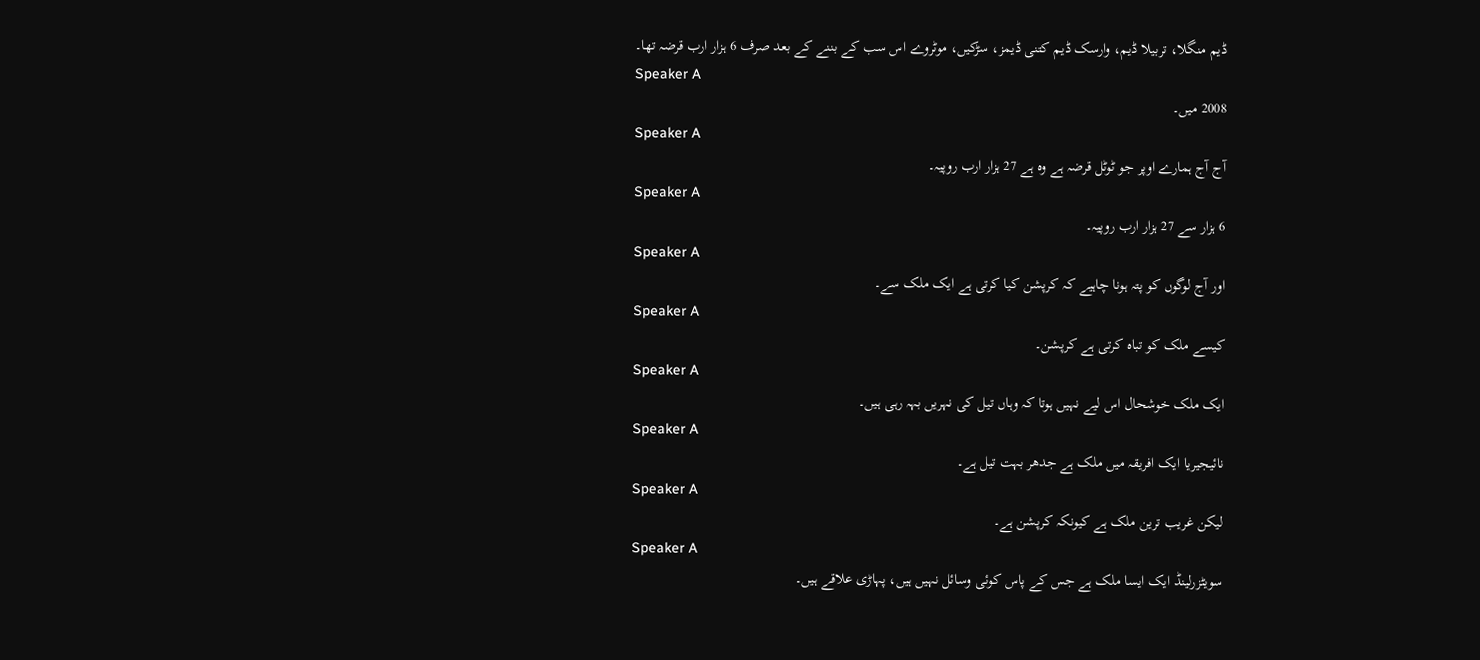ڈیم منگلا، تربیلا ڈیم، وارسک ڈیم کتنی ڈیمز، سڑکیں، موٹروے اس سب کے بننے کے بعد صرف 6 ہزار ارب قرضہ تھا۔
Speaker A
2008 میں۔
Speaker A
آج آج ہمارے اوپر جو ٹوٹل قرضہ ہے وہ ہے 27 ہزار ارب روپیہ۔
Speaker A
6 ہزار سے 27 ہزار ارب روپیہ۔
Speaker A
اور آج لوگوں کو پتہ ہونا چاہیے کہ کرپشن کیا کرتی ہے ایک ملک سے۔
Speaker A
کیسے ملک کو تباہ کرتی ہے کرپشن۔
Speaker A
ایک ملک خوشحال اس لیے نہیں ہوتا کہ وہاں تیل کی نہریں بہہ رہی ہیں۔
Speaker A
نائیجیریا ایک افریقہ میں ملک ہے جدھر بہت تیل ہے۔
Speaker A
لیکن غریب ترین ملک ہے کیونکہ کرپشن ہے۔
Speaker A
سویٹزرلینڈ ایک ایسا ملک ہے جس کے پاس کوئی وسائل نہیں ہیں، پہاڑی علاقے ہیں۔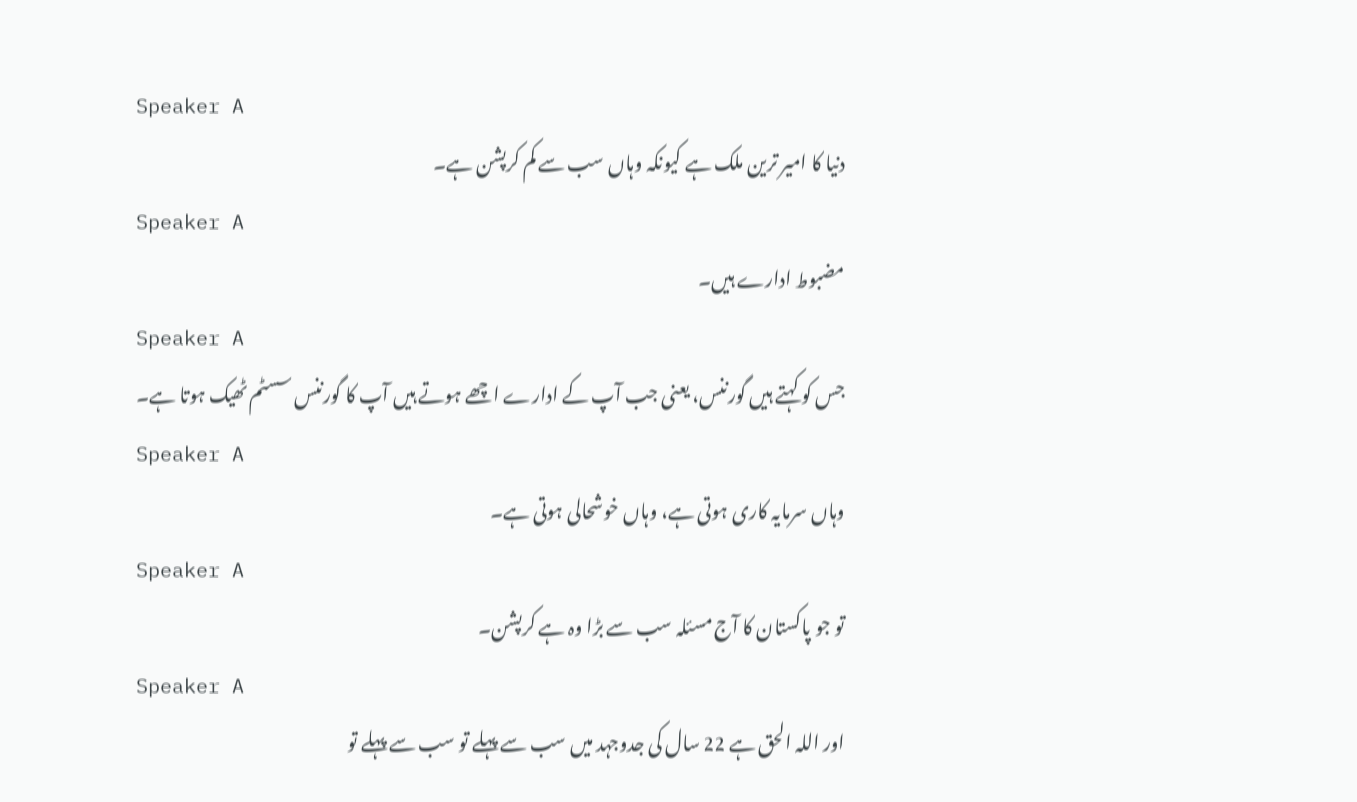Speaker A
دنیا کا امیر ترین ملک ہے کیونکہ وہاں سب سے کم کرپشن ہے۔
Speaker A
مضبوط ادارے ہیں۔
Speaker A
جس کو کہتے ہیں گورننس، یعنی جب آپ کے ادارے اچھے ہوتے ہیں آپ کا گورننس سسٹم ٹھیک ہوتا ہے۔
Speaker A
وہاں سرمایہ کاری ہوتی ہے، وہاں خوشحالی ہوتی ہے۔
Speaker A
تو جو پاکستان کا آج مسئلہ سب سے بڑا وہ ہے کرپشن۔
Speaker A
اور اللہ الحق ہے 22 سال کی جدوجہد میں سب سے پہلے تو سب سے پہلے تو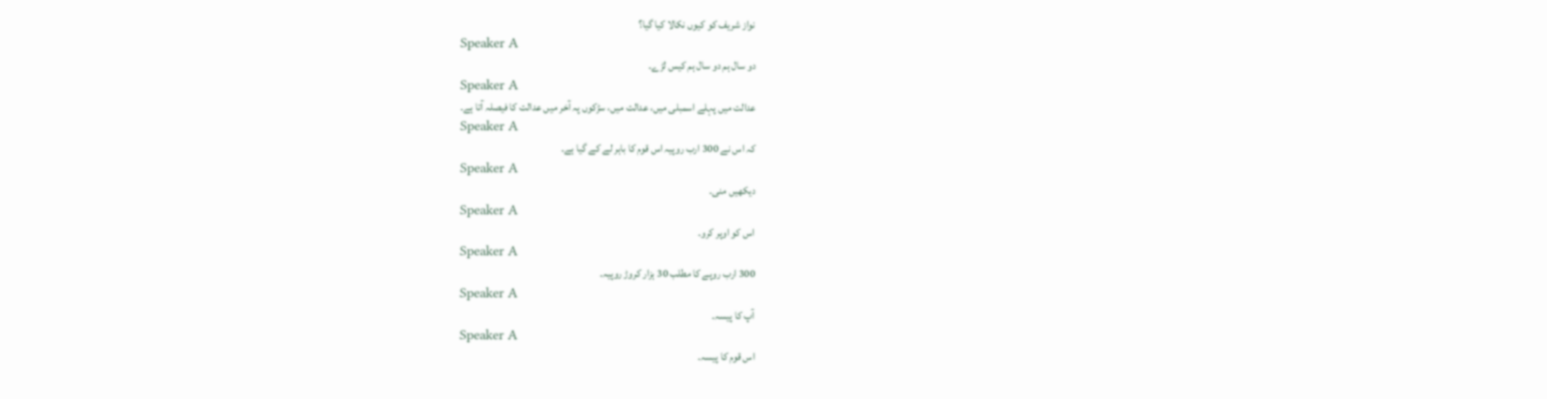نواز شریف کو کیوں نکالا کیا گیا؟
Speaker A
دو سال ہم دو سال ہم کیس لڑے۔
Speaker A
عدالت میں پہلے اسمبلی میں، عدالت میں، سڑکوں پہ آخر میں عدالت کا فیصلہ آتا ہے۔
Speaker A
کہ اس نے 300 ارب روپیہ اس قوم کا باہر لے کے گیا ہے۔
Speaker A
دیکھیں منی۔
Speaker A
اس کو اوپر کرو۔
Speaker A
300 ارب روپے کا مطلب 30 ہزار کروڑ روپیہ۔
Speaker A
آپ کا پیسہ۔
Speaker A
اس قوم کا پیسہ۔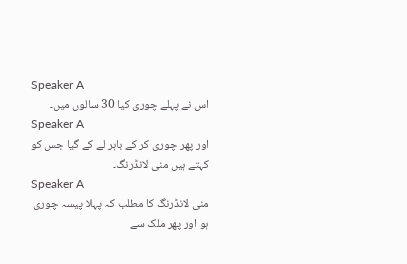Speaker A
اس نے پہلے چوری کیا 30 سالوں میں۔
Speaker A
اور پھر چوری کر کے باہر لے کے گیا جس کو کہتے ہیں منی لانڈرنگ۔
Speaker A
منی لانڈرنگ کا مطلب کہ پہلا پیسہ چوری ہو اور پھر ملک سے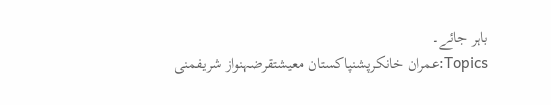باہر جائے۔
Topics:عمران خانکرپشنپاکستان معیشتقرضہنواز شریفمنی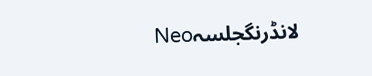لانڈرنگجلسہNeo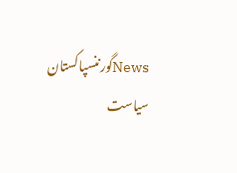Newsگورننسپاکستان سیاست